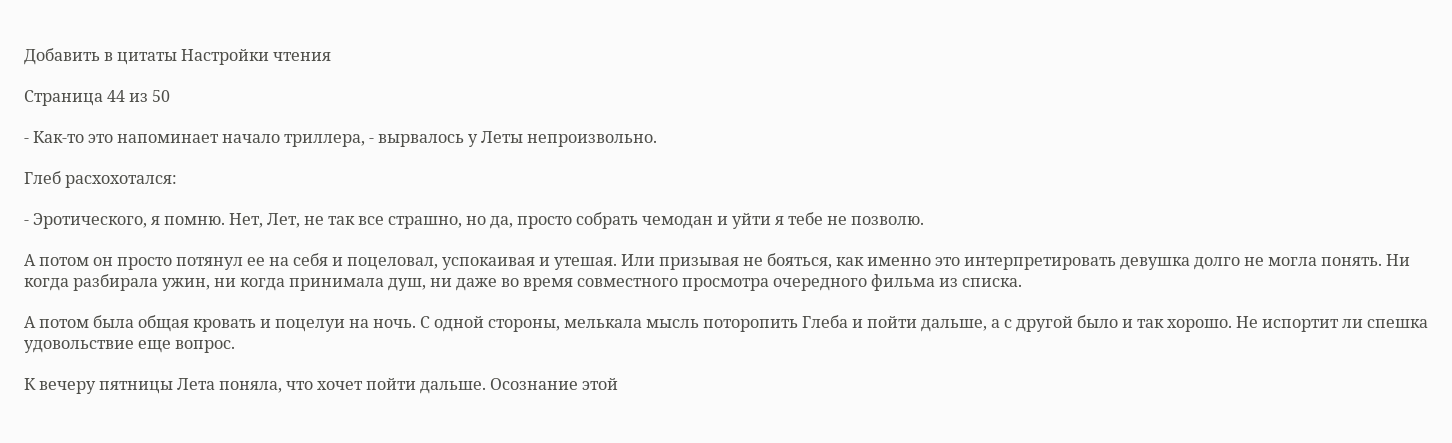Добавить в цитаты Настройки чтения

Страница 44 из 50

- Как-то это напоминает начало триллера, - вырвалось у Леты непроизвольно.

Глеб расхохотался:

- Эротического, я помню. Нет, Лет, не так все страшно, но да, просто собрать чемодан и уйти я тебе не позволю.

А потом он просто потянул ее на себя и поцеловал, успокаивая и утешая. Или призывая не бояться, как именно это интерпретировать девушка долго не могла понять. Ни когда разбирала ужин, ни когда принимала душ, ни даже во время совместного просмотра очередного фильма из списка.

А потом была общая кровать и поцелуи на ночь. С одной стороны, мелькала мысль поторопить Глеба и пойти дальше, а с другой было и так хорошо. Не испортит ли спешка удовольствие еще вопрос.

К вечеру пятницы Лета поняла, что хочет пойти дальше. Осознание этой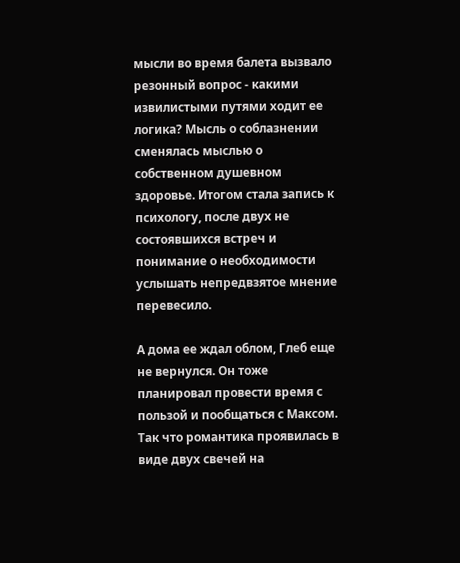мысли во время балета вызвало резонный вопрос - какими извилистыми путями ходит ее логика? Мысль о соблазнении сменялась мыслью о собственном душевном здоровье. Итогом стала запись к психологу, после двух не состоявшихся встреч и понимание о необходимости услышать непредвзятое мнение перевесило.

А дома ее ждал облом, Глеб еще не вернулся. Он тоже планировал провести время с пользой и пообщаться с Максом. Так что романтика проявилась в виде двух свечей на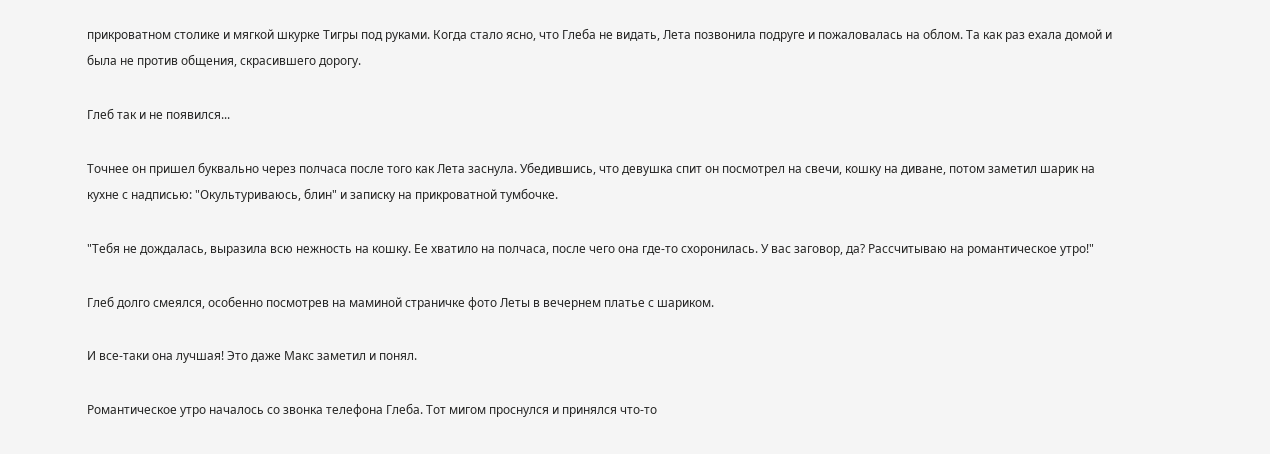прикроватном столике и мягкой шкурке Тигры под руками. Когда стало ясно, что Глеба не видать, Лета позвонила подруге и пожаловалась на облом. Та как раз ехала домой и была не против общения, скрасившего дорогу.

Глеб так и не появился...

Точнее он пришел буквально через полчаса после того как Лета заснула. Убедившись, что девушка спит он посмотрел на свечи, кошку на диване, потом заметил шарик на кухне с надписью: "Окультуриваюсь, блин" и записку на прикроватной тумбочке.

"Тебя не дождалась, выразила всю нежность на кошку. Ее хватило на полчаса, после чего она где-то схоронилась. У вас заговор, да? Рассчитываю на романтическое утро!"

Глеб долго смеялся, особенно посмотрев на маминой страничке фото Леты в вечернем платье с шариком.

И все-таки она лучшая! Это даже Макс заметил и понял.

Романтическое утро началось со звонка телефона Глеба. Тот мигом проснулся и принялся что-то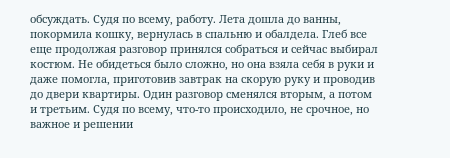обсуждать. Судя по всему, работу. Лета дошла до ванны, покормила кошку, вернулась в спальню и обалдела. Глеб все еще продолжая разговор принялся собраться и сейчас выбирал костюм. Не обидеться было сложно, но она взяла себя в руки и даже помогла, приготовив завтрак на скорую руку и проводив до двери квартиры. Один разговор сменялся вторым, а потом и третьим. Судя по всему, что-то происходило, не срочное, но важное и решении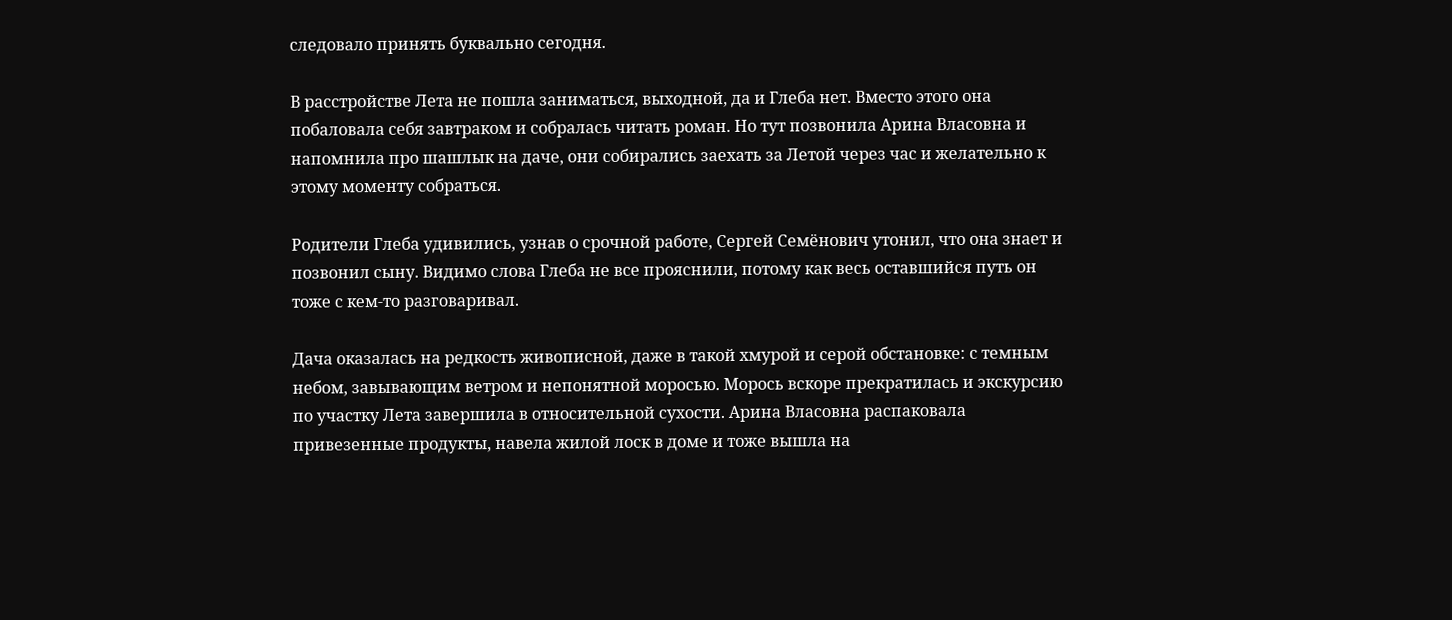следовало принять буквально сегодня.

В расстройстве Лета не пошла заниматься, выходной, да и Глеба нет. Вместо этого она побаловала себя завтраком и собралась читать роман. Но тут позвонила Арина Власовна и напомнила про шашлык на даче, они собирались заехать за Летой через час и желательно к этому моменту собраться.

Родители Глеба удивились, узнав о срочной работе, Сергей Семёнович утонил, что она знает и позвонил сыну. Видимо слова Глеба не все прояснили, потому как весь оставшийся путь он тоже с кем-то разговаривал.

Дача оказалась на редкость живописной, даже в такой хмурой и серой обстановке: с темным небом, завывающим ветром и непонятной моросью. Морось вскоре прекратилась и экскурсию по участку Лета завершила в относительной сухости. Арина Власовна распаковала привезенные продукты, навела жилой лоск в доме и тоже вышла на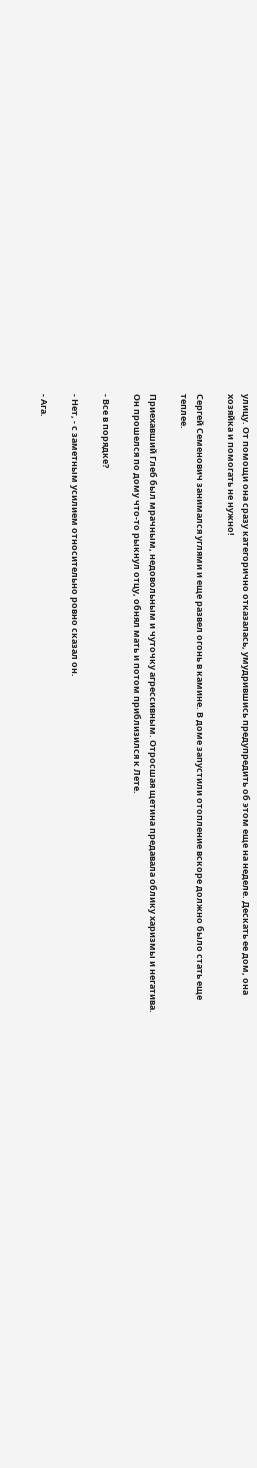улицу. От помощи она сразу категорично отказалась, умудрившись предупредить об этом еще на неделе. Дескать ее дом, она хозяйка и помогать не нужно!

Сергей Семенович занимался углями и еще развел огонь в камине. В доме запустили отопление вскоре должно было стать еще теплее.

Приехавший Глеб был мрачным, недовольным и чуточку агрессивным. Отросшая щетина предавала облику харизмы и негатива. Он прошелся по дому что-то рыкнул отцу, обнял мать и потом приблизился к Лете.

- Все в порядке?

- Нет, - с заметным усилием относительно ровно сказал он.

- Ага.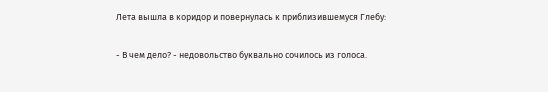Лета вышла в коридор и повернулась к приблизившемуся Глебу:

- В чем дело? - недовольство буквально сочилось из голоса.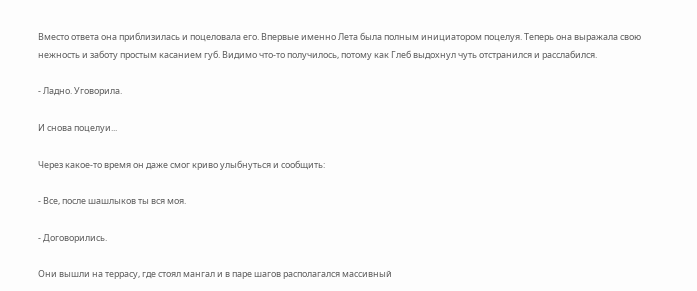Вместо ответа она приблизилась и поцеловала его. Впервые именно Лета была полным инициатором поцелуя. Теперь она выражала свою нежность и заботу простым касанием губ. Видимо что-то получилось, потому как Глеб выдохнул чуть отстранился и расслабился.

- Ладно. Уговорила.

И снова поцелуи...

Через какое-то время он даже смог криво улыбнуться и сообщить:

- Все, после шашлыков ты вся моя.

- Договорились.

Они вышли на террасу, где стоял мангал и в паре шагов располагался массивный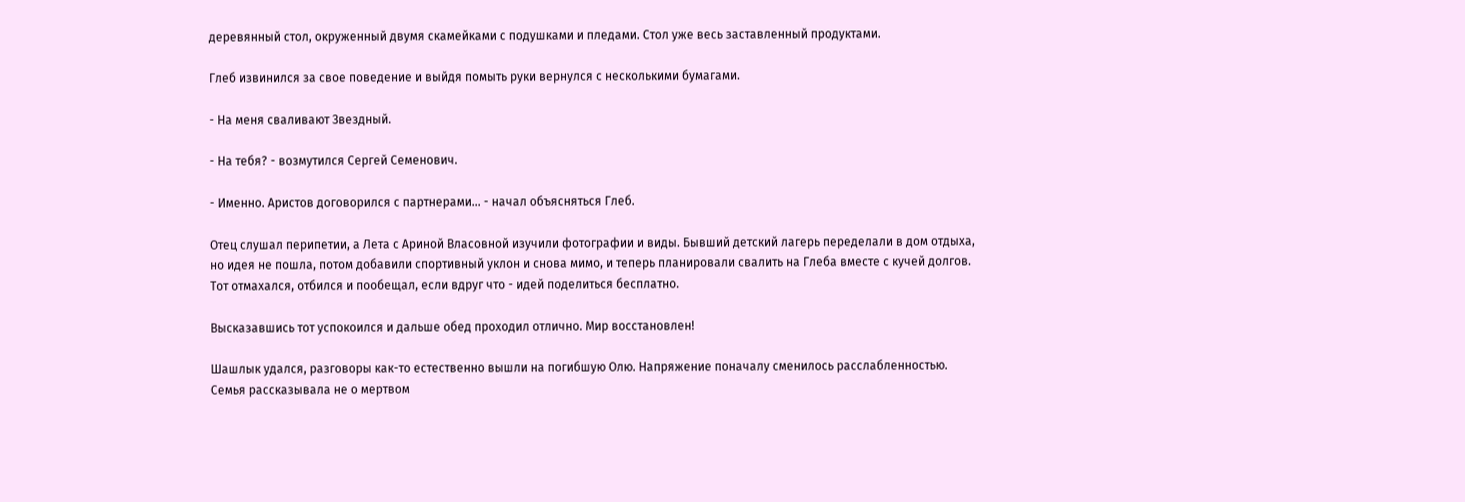деревянный стол, окруженный двумя скамейками с подушками и пледами. Стол уже весь заставленный продуктами.

Глеб извинился за свое поведение и выйдя помыть руки вернулся с несколькими бумагами.

- На меня сваливают Звездный.

- На тебя? - возмутился Сергей Семенович.

- Именно. Аристов договорился с партнерами... - начал объясняться Глеб.

Отец слушал перипетии, а Лета с Ариной Власовной изучили фотографии и виды. Бывший детский лагерь переделали в дом отдыха, но идея не пошла, потом добавили спортивный уклон и снова мимо, и теперь планировали свалить на Глеба вместе с кучей долгов. Тот отмахался, отбился и пообещал, если вдруг что - идей поделиться бесплатно.

Высказавшись тот успокоился и дальше обед проходил отлично. Мир восстановлен!

Шашлык удался, разговоры как-то естественно вышли на погибшую Олю. Напряжение поначалу сменилось расслабленностью. Семья рассказывала не о мертвом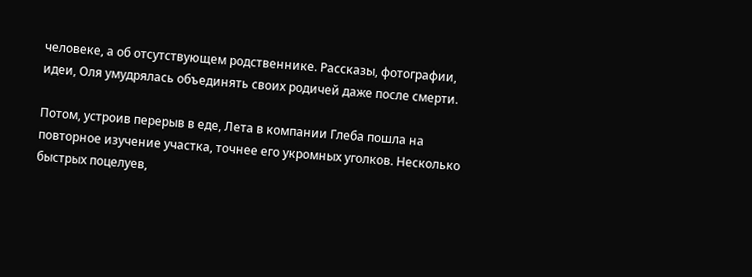человеке, а об отсутствующем родственнике. Рассказы, фотографии, идеи, Оля умудрялась объединять своих родичей даже после смерти.

Потом, устроив перерыв в еде, Лета в компании Глеба пошла на повторное изучение участка, точнее его укромных уголков. Несколько быстрых поцелуев,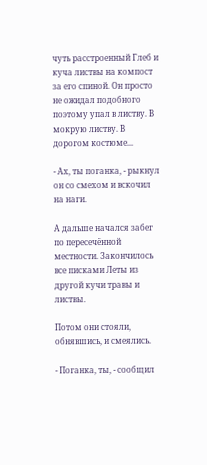чуть расстроенный Глеб и куча листвы на компост за его спиной. Он просто не ожидал подобного поэтому упал в листву. В мокрую листву. В дорогом костюме...

- Ах, ты поганка, - рыкнул он со смехом и вскочил на наги.

А дальше начался забег по пересечённой местности. Закончилось все писками Леты из другой кучи травы и листвы.

Потом они стояли, обнявшись, и смеялись.

- Поганка, ты, - сообщил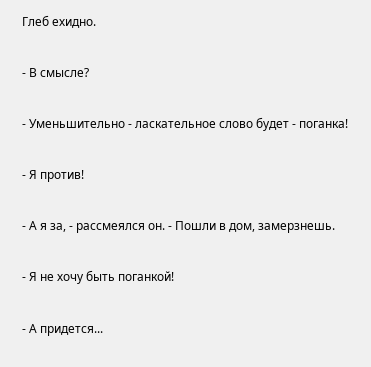Глеб ехидно.

- В смысле?

- Уменьшительно - ласкательное слово будет - поганка!

- Я против!

- А я за, - рассмеялся он. - Пошли в дом, замерзнешь.

- Я не хочу быть поганкой!

- А придется...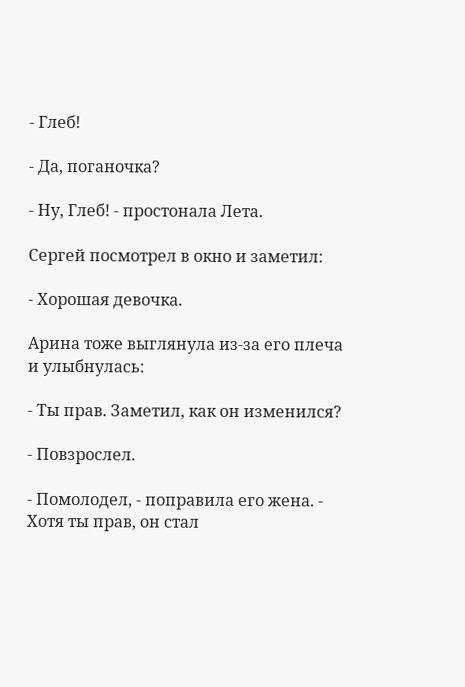- Глеб!

- Да, поганочка?

- Ну, Глеб! - простонала Лета.

Сергей посмотрел в окно и заметил:

- Хорошая девочка.

Арина тоже выглянула из-за его плеча и улыбнулась:

- Ты прав. Заметил, как он изменился?

- Повзрослел.

- Помолодел, - поправила его жена. - Хотя ты прав, он стал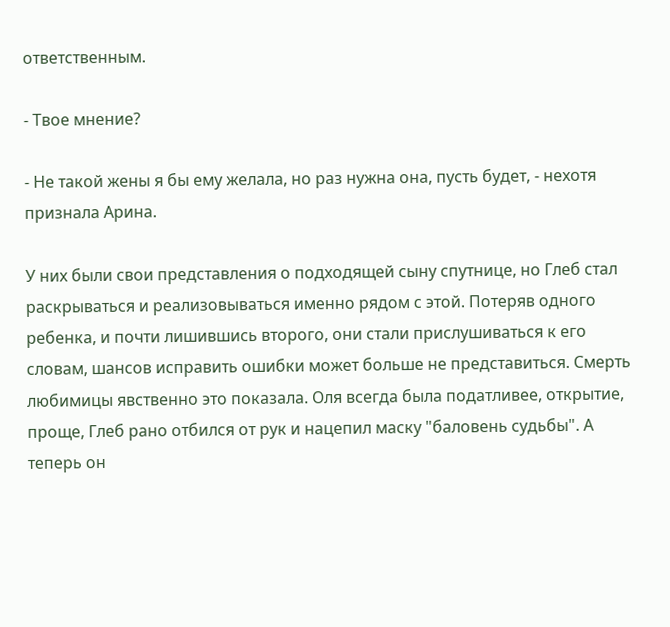ответственным.

- Твое мнение?

- Не такой жены я бы ему желала, но раз нужна она, пусть будет, - нехотя признала Арина.

У них были свои представления о подходящей сыну спутнице, но Глеб стал раскрываться и реализовываться именно рядом с этой. Потеряв одного ребенка, и почти лишившись второго, они стали прислушиваться к его словам, шансов исправить ошибки может больше не представиться. Смерть любимицы явственно это показала. Оля всегда была податливее, открытие, проще, Глеб рано отбился от рук и нацепил маску "баловень судьбы". А теперь он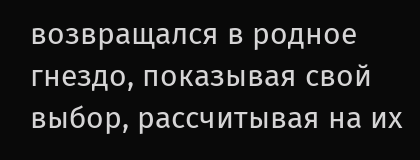возвращался в родное гнездо, показывая свой выбор, рассчитывая на их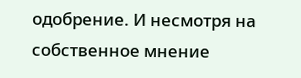одобрение. И несмотря на собственное мнение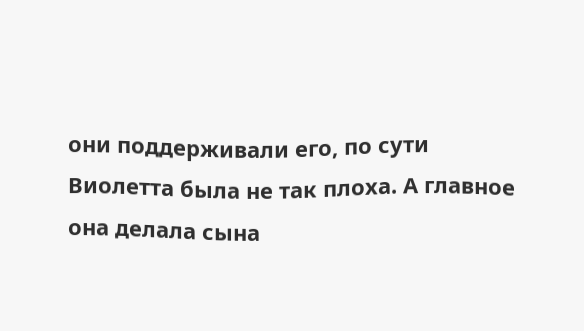они поддерживали его, по сути Виолетта была не так плоха. А главное она делала сына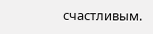счастливым.